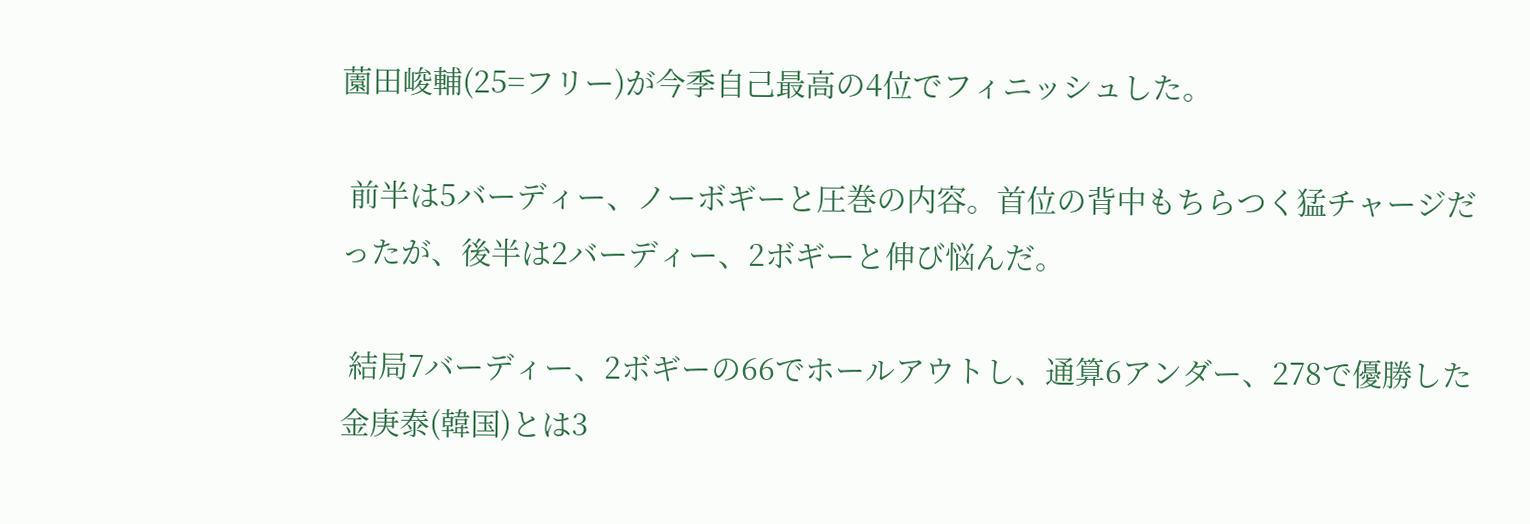薗田峻輔(25=フリー)が今季自己最高の4位でフィニッシュした。

 前半は5バーディー、ノーボギーと圧巻の内容。首位の背中もちらつく猛チャージだったが、後半は2バーディー、2ボギーと伸び悩んだ。

 結局7バーディー、2ボギーの66でホールアウトし、通算6アンダー、278で優勝した金庚泰(韓国)とは3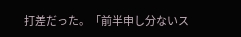打差だった。「前半申し分ないス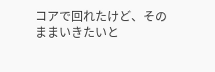コアで回れたけど、そのままいきたいと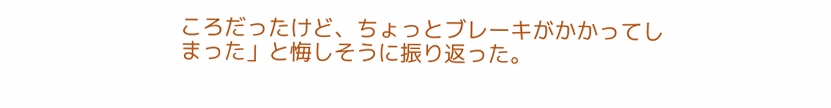ころだったけど、ちょっとブレーキがかかってしまった」と悔しそうに振り返った。